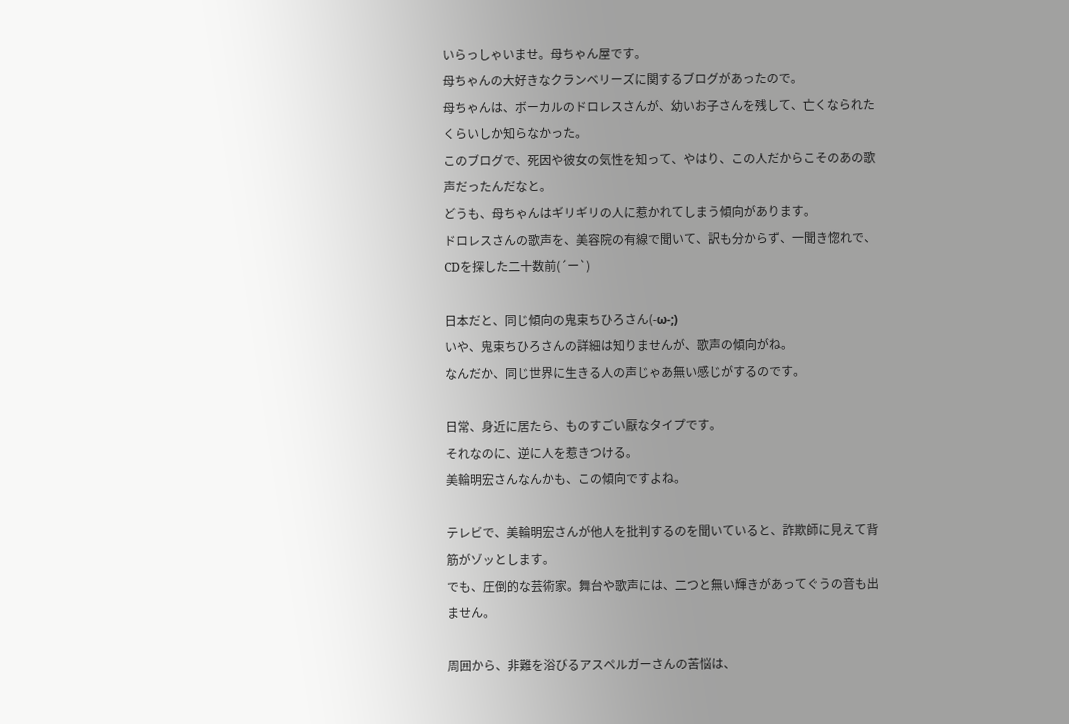いらっしゃいませ。母ちゃん屋です。
母ちゃんの大好きなクランベリーズに関するブログがあったので。
母ちゃんは、ボーカルのドロレスさんが、幼いお子さんを残して、亡くなられたくらいしか知らなかった。
このブログで、死因や彼女の気性を知って、やはり、この人だからこそのあの歌声だったんだなと。
どうも、母ちゃんはギリギリの人に惹かれてしまう傾向があります。
ドロレスさんの歌声を、美容院の有線で聞いて、訳も分からず、一聞き惚れで、CDを探した二十数前(´ー`)

日本だと、同じ傾向の鬼束ちひろさん(-ω-;)
いや、鬼束ちひろさんの詳細は知りませんが、歌声の傾向がね。
なんだか、同じ世界に生きる人の声じゃあ無い感じがするのです。

日常、身近に居たら、ものすごい厭なタイプです。
それなのに、逆に人を惹きつける。
美輪明宏さんなんかも、この傾向ですよね。

テレビで、美輪明宏さんが他人を批判するのを聞いていると、詐欺師に見えて背筋がゾッとします。
でも、圧倒的な芸術家。舞台や歌声には、二つと無い輝きがあってぐうの音も出ません。

周囲から、非難を浴びるアスペルガーさんの苦悩は、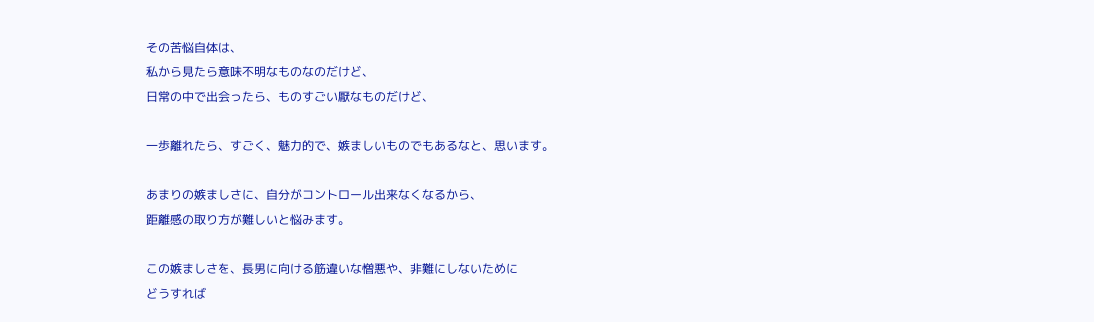その苦悩自体は、
私から見たら意味不明なものなのだけど、
日常の中で出会ったら、ものすごい厭なものだけど、

一歩離れたら、すごく、魅力的で、嫉ましいものでもあるなと、思います。

あまりの嫉ましさに、自分がコントロール出来なくなるから、
距離感の取り方が難しいと悩みます。

この嫉ましさを、長男に向ける筋違いな憎悪や、非難にしないために
どうすれば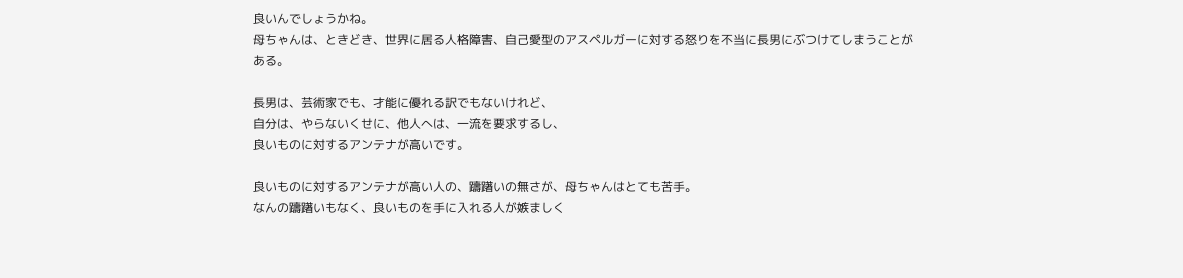良いんでしょうかね。
母ちゃんは、ときどき、世界に居る人格障害、自己愛型のアスペルガーに対する怒りを不当に長男にぶつけてしまうことがある。

長男は、芸術家でも、才能に優れる訳でもないけれど、
自分は、やらないくせに、他人へは、一流を要求するし、
良いものに対するアンテナが高いです。

良いものに対するアンテナが高い人の、躊躇いの無さが、母ちゃんはとても苦手。
なんの躊躇いもなく、良いものを手に入れる人が嫉ましく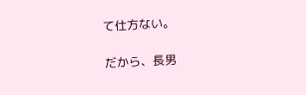て仕方ない。

だから、長男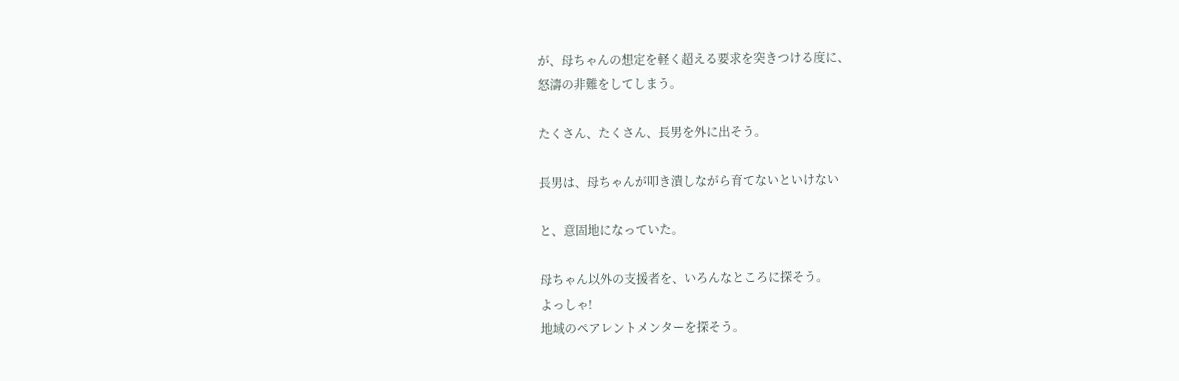が、母ちゃんの想定を軽く超える要求を突きつける度に、
怒濤の非難をしてしまう。

たくさん、たくさん、長男を外に出そう。

長男は、母ちゃんが叩き潰しながら育てないといけない

と、意固地になっていた。

母ちゃん以外の支援者を、いろんなところに探そう。
よっしゃ!
地域のペアレントメンターを探そう。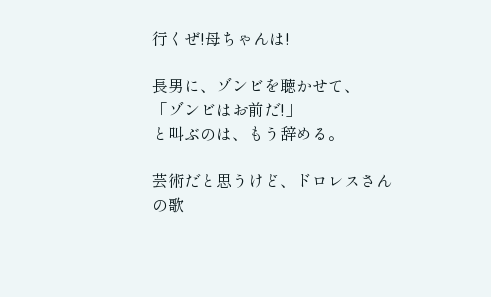行くぜ!母ちゃんは!

長男に、ゾンビを聴かせて、
「ゾンビはお前だ!」
と叫ぶのは、もう辞める。

芸術だと思うけど、ドロレスさんの歌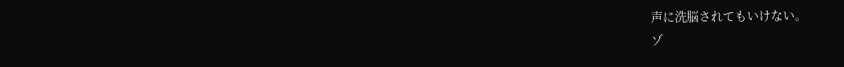声に洗脳されてもいけない。
ゾ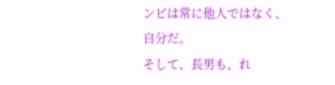ンビは常に他人ではなく、
自分だ。
そして、長男も、れ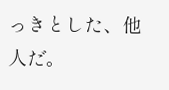っきとした、他人だ。